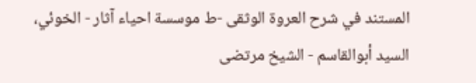المستند في شرح العروة الوثقى -ط موسسة احياء آثار - الخوئي، السيد أبوالقاسم - الشيخ مرتضى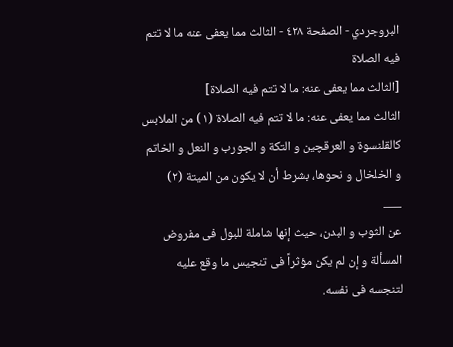البروجردي - الصفحة ٤٢٨ - الثالث مما یعفی عنه ما لا تتم فیه الصلاة
[الثالث مما یعفی عنه: ما لا تتم فیه الصلاة]
الثالث مما یعفی عنه: ما لا تتم فیه الصلاة (١) من الملابس کالقلنسوة و العرقچین و التکة و الجورب و النعل و الخاتم و الخلخال و نحوها، بشرط أن لا یکون من المیتة (٢)
___
عن الثوب و البدن، حیث إنها شاملة للبول فی مفروض المسألة و إن لم یکن مؤثراً فی تنجیس ما وقع علیه لتنجسه فی نفسه.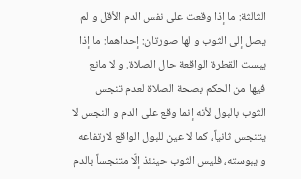الثالثة: ما إذا وقعت علی نفس الدم الأقل و لم یصل إلی الثوب و لها صورتان: إحداهما: ما إذا یبست القطرة الواقعة حال الصلاة. و لا مانع فیها من الحکم بصحة الصلاة لعدم تنجس الثوب بالبول لأنه إنما وقع علی الدم و النجس لا یتنجس ثانیاً، کما لا عین للبول الواقع لارتفاعه و یبوسته، فلیس الثوب حینئذ إلّا متنجساً بالدم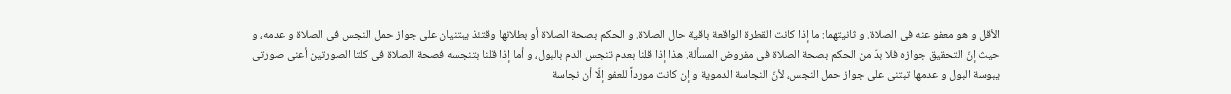الأقل و هو معفو عنه فی الصلاة. و ثانیتهما: ما إذا کانت القطرة الواقعة باقیة حال الصلاة. و الحکم بصحة الصلاة أو بطلانها وقتئذ یبتنیان علی جواز حمل النجس فی الصلاة و عدمه، و حیث إنّ التحقیق جوازه فلا بدّ من الحکم بصحة الصلاة فی مفروض المسألة. هذا إذا قلنا بعدم تنجس الدم بالبول، و أما إذا قلنا بتنجسه فصحة الصلاة فی کلتا الصورتین أعنی صورتی یبوسة البول و عدمها تبتنی علی جواز حمل النجس، لأنّ النجاسة الدمویة و إن کانت مورداً للعفو إلّا أن نجاسة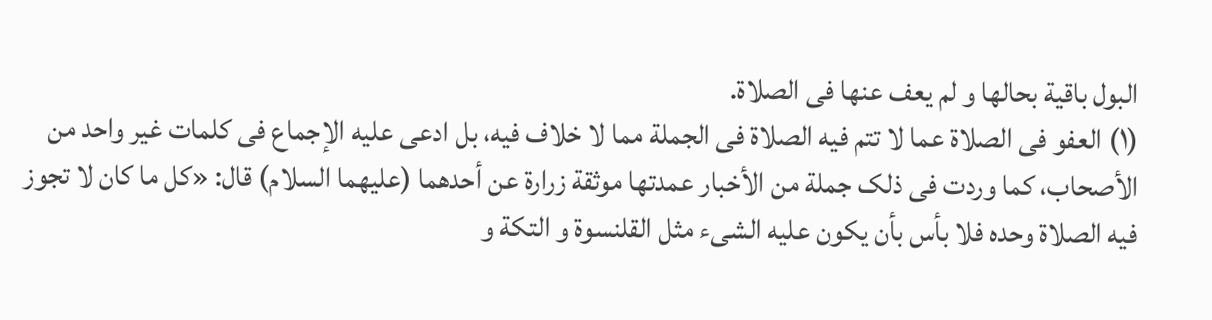البول باقیة بحالها و لم یعف عنها فی الصلاة.
(١) العفو فی الصلاة عما لا تتم فیه الصلاة فی الجملة مما لا خلاف فیه، بل ادعی علیه الإجماع فی کلمات غیر واحد من الأصحاب، کما وردت فی ذلک جملة من الأخبار عمدتها موثقة زرارة عن أحدهما (علیهما السلام) قال: «کل ما کان لا تجوز فیه الصلاة وحده فلا بأس بأن یکون علیه الشیء مثل القلنسوة و التکة و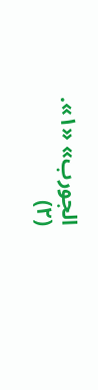الجورب» «١».
(٢)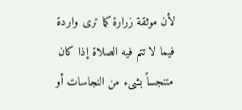لأن موثقة زرارة کما تری واردة فیما لا تتم فیه الصلاة إذا کان متنجساً بشیء من النجاسات أو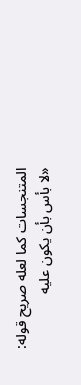المتنجسات کما لعله صریح قوله: «لا بأس بأن یکون علیه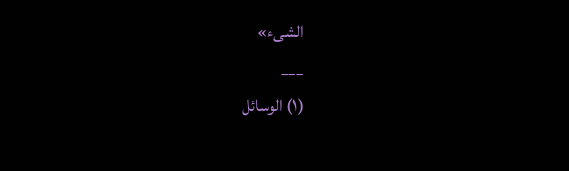الشیء»
___
(١) الوسائل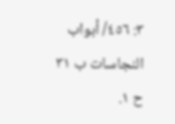٣: ٤٥٦/ أبواب النجاسات ب ٣١ ح ١.